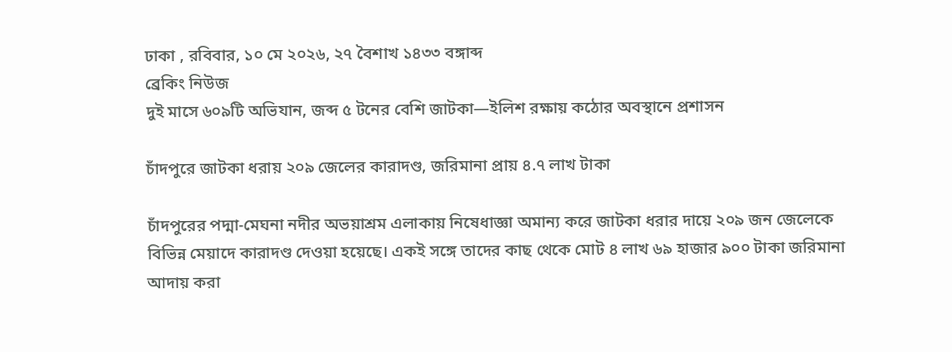ঢাকা , রবিবার, ১০ মে ২০২৬, ২৭ বৈশাখ ১৪৩৩ বঙ্গাব্দ
ব্রেকিং নিউজ
দুই মাসে ৬০৯টি অভিযান, জব্দ ৫ টনের বেশি জাটকা—ইলিশ রক্ষায় কঠোর অবস্থানে প্রশাসন

চাঁদপুরে জাটকা ধরায় ২০৯ জেলের কারাদণ্ড, জরিমানা প্রায় ৪.৭ লাখ টাকা

চাঁদপুরের পদ্মা-মেঘনা নদীর অভয়াশ্রম এলাকায় নিষেধাজ্ঞা অমান্য করে জাটকা ধরার দায়ে ২০৯ জন জেলেকে বিভিন্ন মেয়াদে কারাদণ্ড দেওয়া হয়েছে। একই সঙ্গে তাদের কাছ থেকে মোট ৪ লাখ ৬৯ হাজার ৯০০ টাকা জরিমানা আদায় করা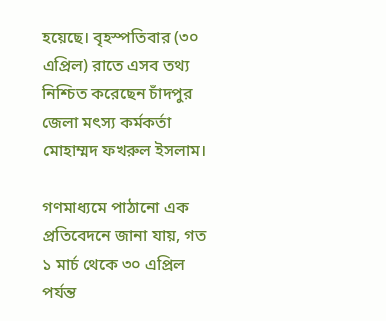হয়েছে। বৃহস্পতিবার (৩০ এপ্রিল) রাতে এসব তথ্য নিশ্চিত করেছেন চাঁদপুর জেলা মৎস্য কর্মকর্তা মোহাম্মদ ফখরুল ইসলাম।

গণমাধ্যমে পাঠানো এক প্রতিবেদনে জানা যায়, গত ১ মার্চ থেকে ৩০ এপ্রিল পর্যন্ত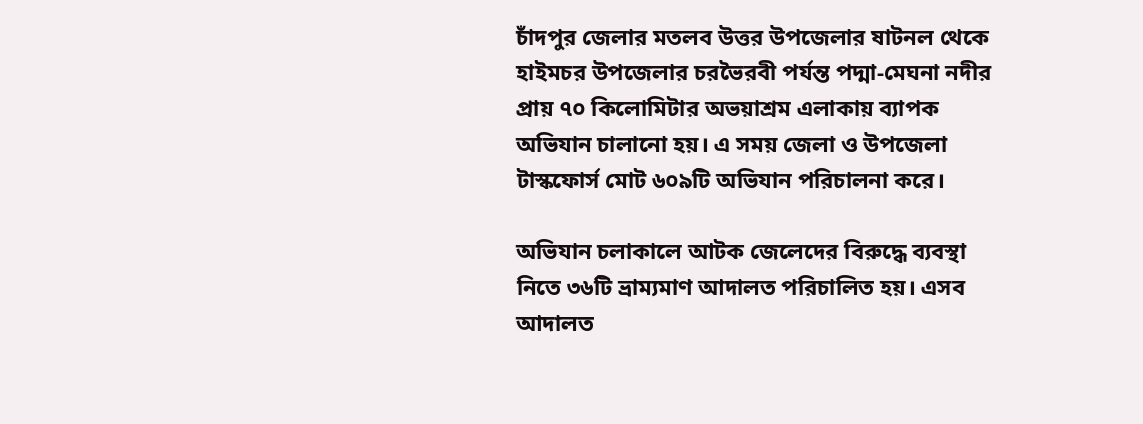চাঁদপুর জেলার মতলব উত্তর উপজেলার ষাটনল থেকে হাইমচর উপজেলার চরভৈরবী পর্যন্ত পদ্মা-মেঘনা নদীর প্রায় ৭০ কিলোমিটার অভয়াশ্রম এলাকায় ব্যাপক অভিযান চালানো হয়। এ সময় জেলা ও উপজেলা টাস্কফোর্স মোট ৬০৯টি অভিযান পরিচালনা করে।

অভিযান চলাকালে আটক জেলেদের বিরুদ্ধে ব্যবস্থা নিতে ৩৬টি ভ্রাম্যমাণ আদালত পরিচালিত হয়। এসব আদালত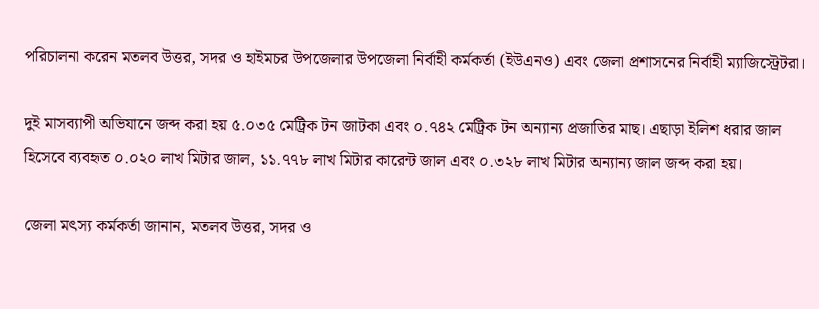পরিচালনা করেন মতলব উত্তর, সদর ও হাইমচর উপজেলার উপজেলা নির্বাহী কর্মকর্তা (ইউএনও) এবং জেলা প্রশাসনের নির্বাহী ম্যাজিস্ট্রেটরা।

দুই মাসব্যাপী অভিযানে জব্দ করা হয় ৫.০৩৫ মেট্রিক টন জাটকা এবং ০.৭৪২ মেট্রিক টন অন্যান্য প্রজাতির মাছ। এছাড়া ইলিশ ধরার জাল হিসেবে ব্যবহৃত ০.০২০ লাখ মিটার জাল, ১১.৭৭৮ লাখ মিটার কারেন্ট জাল এবং ০.৩২৮ লাখ মিটার অন্যান্য জাল জব্দ করা হয়।

জেলা মৎস্য কর্মকর্তা জানান, মতলব উত্তর, সদর ও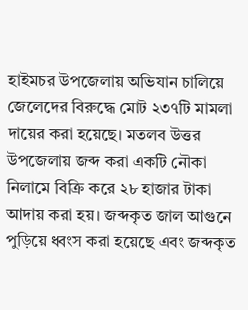হাইমচর উপজেলায় অভিযান চালিয়ে জেলেদের বিরুদ্ধে মোট ২৩৭টি মামলা দায়ের করা হয়েছে। মতলব উত্তর উপজেলায় জব্দ করা একটি নৌকা নিলামে বিক্রি করে ২৮ হাজার টাকা আদায় করা হয়। জব্দকৃত জাল আগুনে পুড়িয়ে ধ্বংস করা হয়েছে এবং জব্দকৃত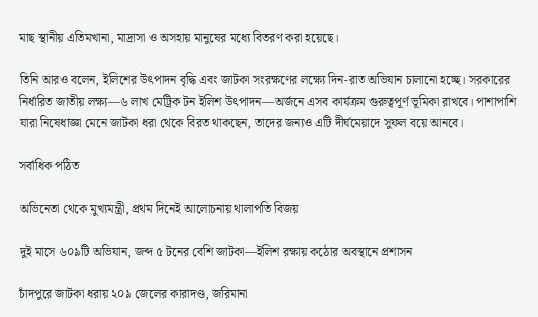মাছ স্থানীয় এতিমখানা, মাদ্রাসা ও অসহায় মানুষের মধ্যে বিতরণ করা হয়েছে।

তিনি আরও বলেন, ইলিশের উৎপাদন বৃদ্ধি এবং জাটকা সংরক্ষণের লক্ষ্যে দিন-রাত অভিযান চালানো হচ্ছে। সরকারের নির্ধারিত জাতীয় লক্ষ্য—৬ লাখ মেট্রিক টন ইলিশ উৎপাদন—অর্জনে এসব কার্যক্রম গুরুত্বপূর্ণ ভূমিকা রাখবে। পাশাপাশি যারা নিষেধাজ্ঞা মেনে জাটকা ধরা থেকে বিরত থাকছেন, তাদের জন্যও এটি দীর্ঘমেয়াদে সুফল বয়ে আনবে।

সর্বাধিক পঠিত

অভিনেতা থেকে মুখ্যমন্ত্রী, প্রথম দিনেই আলোচনায় থালাপতি বিজয়

দুই মাসে ৬০৯টি অভিযান, জব্দ ৫ টনের বেশি জাটকা—ইলিশ রক্ষায় কঠোর অবস্থানে প্রশাসন

চাঁদপুরে জাটকা ধরায় ২০৯ জেলের কারাদণ্ড, জরিমানা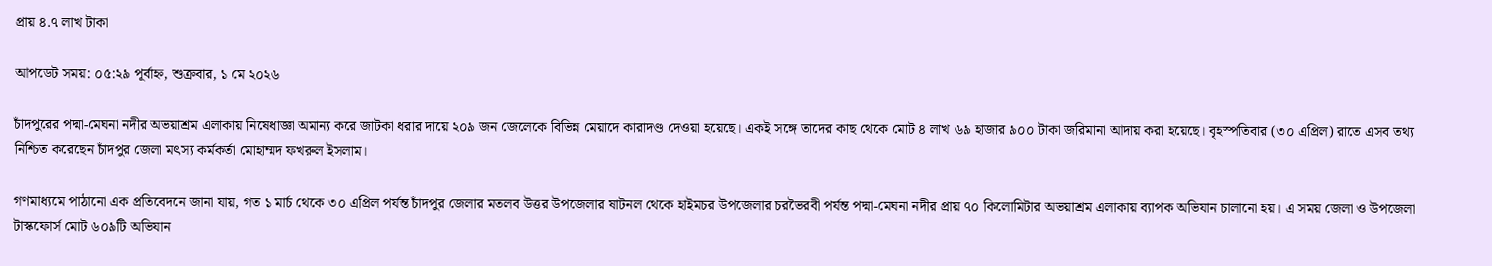প্রায় ৪.৭ লাখ টাকা

আপডেট সময়: ০৫:২৯ পূর্বাহ্ন, শুক্রবার, ১ মে ২০২৬

চাঁদপুরের পদ্মা-মেঘনা নদীর অভয়াশ্রম এলাকায় নিষেধাজ্ঞা অমান্য করে জাটকা ধরার দায়ে ২০৯ জন জেলেকে বিভিন্ন মেয়াদে কারাদণ্ড দেওয়া হয়েছে। একই সঙ্গে তাদের কাছ থেকে মোট ৪ লাখ ৬৯ হাজার ৯০০ টাকা জরিমানা আদায় করা হয়েছে। বৃহস্পতিবার (৩০ এপ্রিল) রাতে এসব তথ্য নিশ্চিত করেছেন চাঁদপুর জেলা মৎস্য কর্মকর্তা মোহাম্মদ ফখরুল ইসলাম।

গণমাধ্যমে পাঠানো এক প্রতিবেদনে জানা যায়, গত ১ মার্চ থেকে ৩০ এপ্রিল পর্যন্ত চাঁদপুর জেলার মতলব উত্তর উপজেলার ষাটনল থেকে হাইমচর উপজেলার চরভৈরবী পর্যন্ত পদ্মা-মেঘনা নদীর প্রায় ৭০ কিলোমিটার অভয়াশ্রম এলাকায় ব্যাপক অভিযান চালানো হয়। এ সময় জেলা ও উপজেলা টাস্কফোর্স মোট ৬০৯টি অভিযান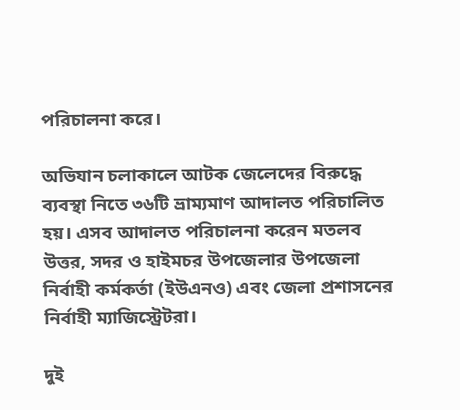পরিচালনা করে।

অভিযান চলাকালে আটক জেলেদের বিরুদ্ধে ব্যবস্থা নিতে ৩৬টি ভ্রাম্যমাণ আদালত পরিচালিত হয়। এসব আদালত পরিচালনা করেন মতলব উত্তর, সদর ও হাইমচর উপজেলার উপজেলা নির্বাহী কর্মকর্তা (ইউএনও) এবং জেলা প্রশাসনের নির্বাহী ম্যাজিস্ট্রেটরা।

দুই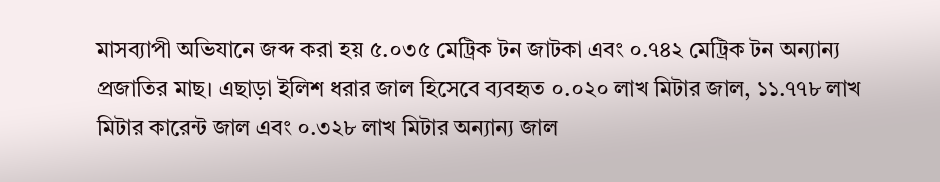মাসব্যাপী অভিযানে জব্দ করা হয় ৫.০৩৫ মেট্রিক টন জাটকা এবং ০.৭৪২ মেট্রিক টন অন্যান্য প্রজাতির মাছ। এছাড়া ইলিশ ধরার জাল হিসেবে ব্যবহৃত ০.০২০ লাখ মিটার জাল, ১১.৭৭৮ লাখ মিটার কারেন্ট জাল এবং ০.৩২৮ লাখ মিটার অন্যান্য জাল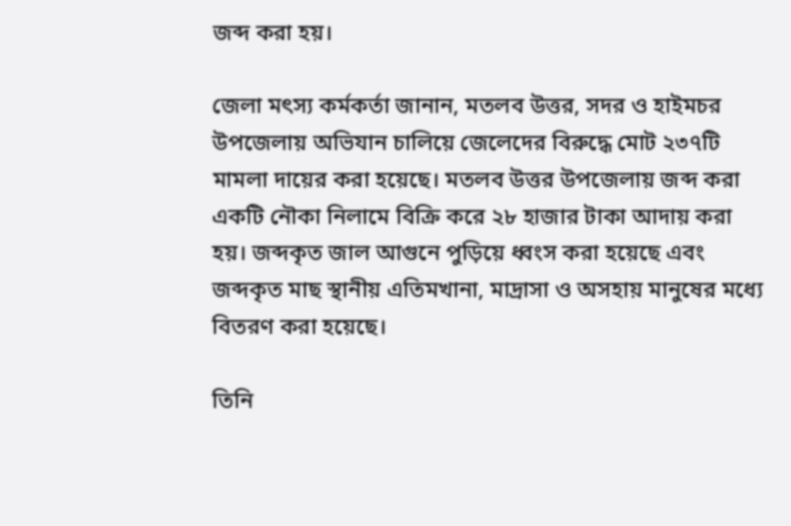জব্দ করা হয়।

জেলা মৎস্য কর্মকর্তা জানান, মতলব উত্তর, সদর ও হাইমচর উপজেলায় অভিযান চালিয়ে জেলেদের বিরুদ্ধে মোট ২৩৭টি মামলা দায়ের করা হয়েছে। মতলব উত্তর উপজেলায় জব্দ করা একটি নৌকা নিলামে বিক্রি করে ২৮ হাজার টাকা আদায় করা হয়। জব্দকৃত জাল আগুনে পুড়িয়ে ধ্বংস করা হয়েছে এবং জব্দকৃত মাছ স্থানীয় এতিমখানা, মাদ্রাসা ও অসহায় মানুষের মধ্যে বিতরণ করা হয়েছে।

তিনি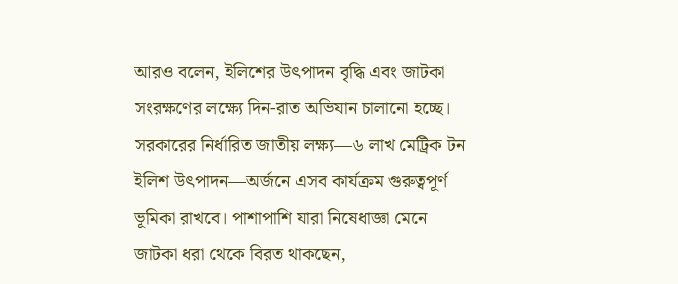আরও বলেন, ইলিশের উৎপাদন বৃদ্ধি এবং জাটকা সংরক্ষণের লক্ষ্যে দিন-রাত অভিযান চালানো হচ্ছে। সরকারের নির্ধারিত জাতীয় লক্ষ্য—৬ লাখ মেট্রিক টন ইলিশ উৎপাদন—অর্জনে এসব কার্যক্রম গুরুত্বপূর্ণ ভূমিকা রাখবে। পাশাপাশি যারা নিষেধাজ্ঞা মেনে জাটকা ধরা থেকে বিরত থাকছেন,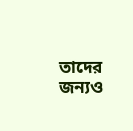তাদের জন্যও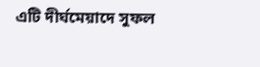এটি দীর্ঘমেয়াদে সুফল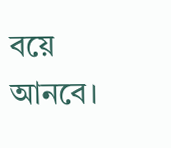বয়ে আনবে।